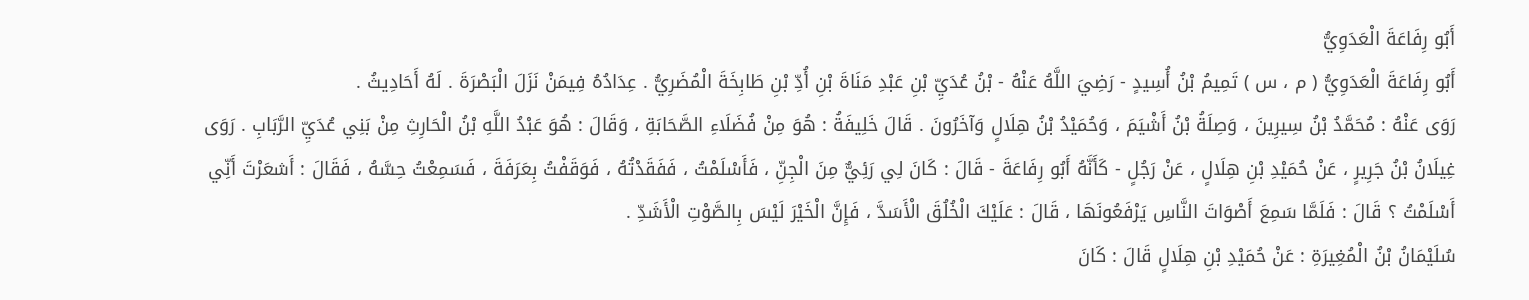أَبُو رِفَاعَةَ الْعَدَوِيُّ
أَبُو رِفَاعَةَ الْعَدَوِيُّ ( م ، س ) تَمِيمُ بْنُ أُسِيدٍ - رَضِيَ اللَّهُ عَنْهُ - بْنُ عُدَيِّ بْنِ عَبْدِ مَنَاةَ بْنِ أُدِّ بْنِ طَابِخَةَ الْمُضَرِيُّ . عِدَادُهُ فِيمَنْ نَزَلَ الْبَصْرَةَ . لَهُ أَحَادِيثُ .
رَوَى عَنْهُ : مُحَمَّدُ بْنُ سِيرِينَ ، وَصِلَةُ بْنُ أَشْيَمَ ، وَحُمَيْدُ بْنُ هِلَالٍ وَآخَرُونَ . قَالَ خَلِيفَةُ : هُوَ مِنْ فُضَلَاءِ الصَّحَابَةِ ، وَقَالَ : هُوَ عَبْدُ اللَّهِ بْنُ الْحَارِثِ مِنْ بَنِي عُدَيِّ الرَّبَابِ . رَوَى غِيلَانُ بْنُ جَرِيرٍ ، عَنْ حُمَيْدِ بْنِ هِلَالٍ ، عَنْ رَجُلٍ - كَأَنَّهُ أَبُو رِفَاعَةَ - قَالَ : كَانَ لِي رَئِيٌّ مِنَ الْجِنِّ ، فَأَسْلَمْتُ ، فَفَقَدْتُهُ ، فَوَقَفْتُ بِعَرَفَةَ ، فَسَمِعْتُ حِسَّهُ ، فَقَالَ : أَشعَرْتَ أَنِّي أَسْلَمْتُ ؟ قَالَ : فَلَمَّا سَمِعَ أَصْوَاتَ النَّاسِ يَرْفَعُونَهَا ، قَالَ : عَلَيْكَ الْخُلُقَ الْأَسَدَّ ، فَإِنَّ الْخَيْرَ لَيْسَ بِالصَّوْتِ الْأَشَدِّ .
سُلَيْمَانُ بْنُ الْمُغِيرَةِ : عَنْ حُمَيْدِ بْنِ هِلَالٍ قَالَ : كَانَ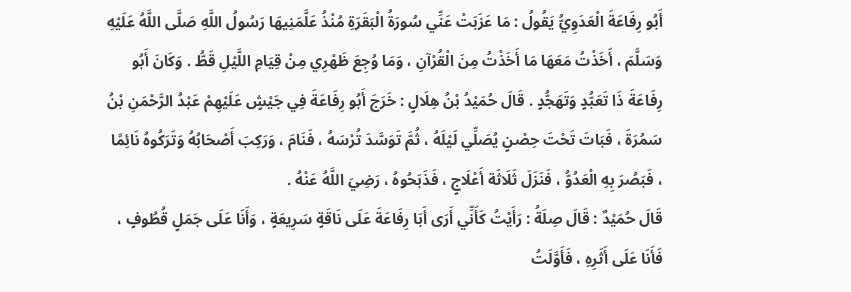أَبُو رِفَاعَةَ الْعَدَوِيُّ يَقُولُ : مَا عَزَبَتْ عَنِّي سُورَةُ الْبَقَرَةِ مُنْذُ عَلَّمَنِيهَا رَسُولُ اللَّهِ صَلَّى اللَّهُ عَلَيْهِ وَسَلَّمَ ، أَخَذْتُ مَعَهَا مَا أَخَذْتُ مِنَ الْقُرْآنِ ، وَمَا وُجِعَ ظَهْرِي مِنْ قِيَامِ اللَّيْلِ قَطُّ . وَكَانَ أَبُو رِفَاعَةَ ذَا تَعَبُّدٍ وَتَهَجُّدٍ . قَالَ حُمَيْدُ بْنُ هِلَالٍ : خَرَجَ أَبُو رِفَاعَةَ فِي جَيْشٍ عَلَيْهِمْ عَبْدُ الرَّحْمَنِ بْنُ سَمُرَةَ ، فَبَاتَ تَحْتَ حِصْنٍ يُصَلِّي لَيْلَهُ ، ثُمَّ تَوَسَّدَ تُرْسَهُ ، فَنَامَ ، وَرَكِبَ أَصْحَابُهُ وَتَرَكُوهُ نَائِمًا ، فَبَصُرَ بِهِ الْعَدُوُّ ، فَنَزَلَ ثَلَاثَة أَعْلَاجٍ ، فَذَبَحُوهُ ، رَضِيَ اللَّهُ عَنْهُ .
قَالَ حُمَيْدٌ : قَالَ صِلَةُ : رَأَيْتُ كَأَنِّي أَرَى أَبَا رِفَاعَةَ عَلَى نَاقَةٍ سَرِيعَةٍ ، وَأَنَا عَلَى جَمَلٍ قُطُوفٍ ، فَأَنَا عَلَى أَثَرِهِ ، فَأَوَّلَتُ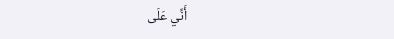أَنِّي عَلَى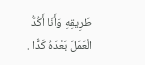طَرِيقِهِ وَأَنَا أَكُدُّ الْعَمَلَ بَعْدَهُ كَدًّا .